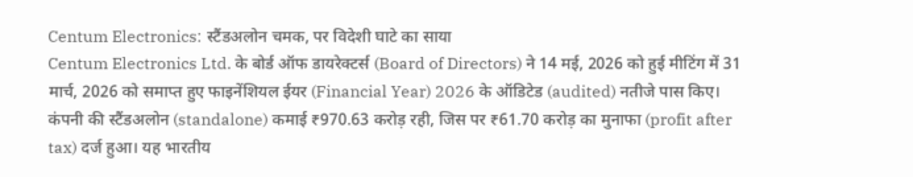Centum Electronics: स्टैंडअलोन चमक, पर विदेशी घाटे का साया
Centum Electronics Ltd. के बोर्ड ऑफ डायरेक्टर्स (Board of Directors) ने 14 मई, 2026 को हुई मीटिंग में 31 मार्च, 2026 को समाप्त हुए फाइनेंशियल ईयर (Financial Year) 2026 के ऑडिटेड (audited) नतीजे पास किए। कंपनी की स्टैंडअलोन (standalone) कमाई ₹970.63 करोड़ रही, जिस पर ₹61.70 करोड़ का मुनाफा (profit after tax) दर्ज हुआ। यह भारतीय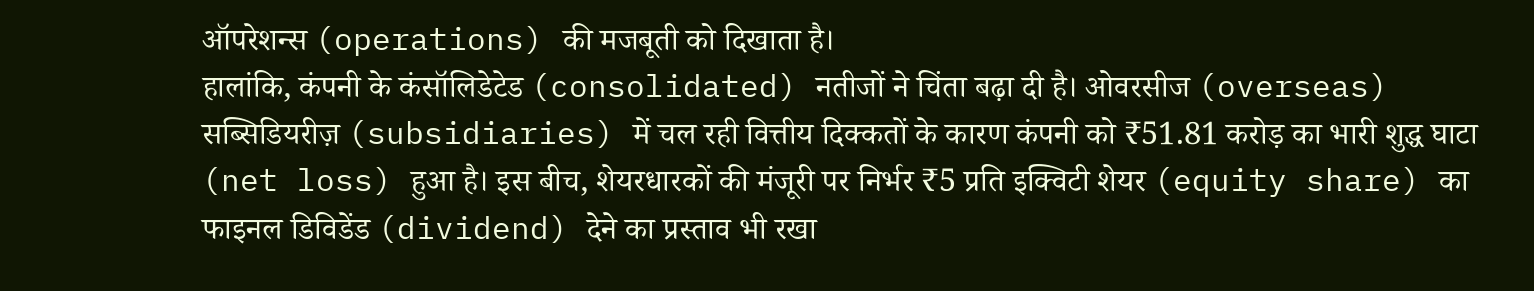ऑपरेशन्स (operations) की मजबूती को दिखाता है।
हालांकि, कंपनी के कंसॉलिडेटेड (consolidated) नतीजों ने चिंता बढ़ा दी है। ओवरसीज (overseas) सब्सिडियरीज़ (subsidiaries) में चल रही वित्तीय दिक्कतों के कारण कंपनी को ₹51.81 करोड़ का भारी शुद्ध घाटा (net loss) हुआ है। इस बीच, शेयरधारकों की मंजूरी पर निर्भर ₹5 प्रति इक्विटी शेयर (equity share) का फाइनल डिविडेंड (dividend) देने का प्रस्ताव भी रखा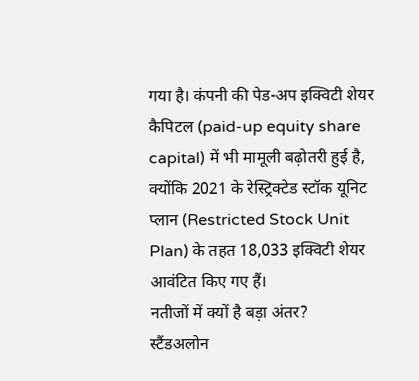गया है। कंपनी की पेड-अप इक्विटी शेयर कैपिटल (paid-up equity share capital) में भी मामूली बढ़ोतरी हुई है, क्योंकि 2021 के रेस्ट्रिक्टेड स्टॉक यूनिट प्लान (Restricted Stock Unit Plan) के तहत 18,033 इक्विटी शेयर आवंटित किए गए हैं।
नतीजों में क्यों है बड़ा अंतर?
स्टैंडअलोन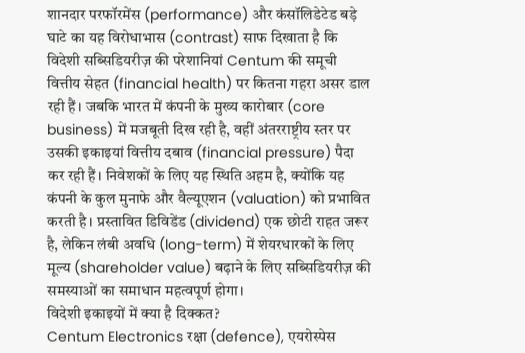शानदार परफॉरमेंस (performance) और कंसॉलिडेटेड बड़े घाटे का यह विरोधाभास (contrast) साफ दिखाता है कि विदेशी सब्सिडियरीज़ की परेशानियां Centum की समूची वित्तीय सेहत (financial health) पर कितना गहरा असर डाल रही हैं। जबकि भारत में कंपनी के मुख्य कारोबार (core business) में मजबूती दिख रही है, वहीं अंतरराष्ट्रीय स्तर पर उसकी इकाइयां वित्तीय दबाव (financial pressure) पैदा कर रही हैं। निवेशकों के लिए यह स्थिति अहम है, क्योंकि यह कंपनी के कुल मुनाफे और वैल्यूएशन (valuation) को प्रभावित करती है। प्रस्तावित डिविडेंड (dividend) एक छोटी राहत जरूर है, लेकिन लंबी अवधि (long-term) में शेयरधारकों के लिए मूल्य (shareholder value) बढ़ाने के लिए सब्सिडियरीज़ की समस्याओं का समाधान महत्वपूर्ण होगा।
विदेशी इकाइयों में क्या है दिक्कत?
Centum Electronics रक्षा (defence), एयरोस्पेस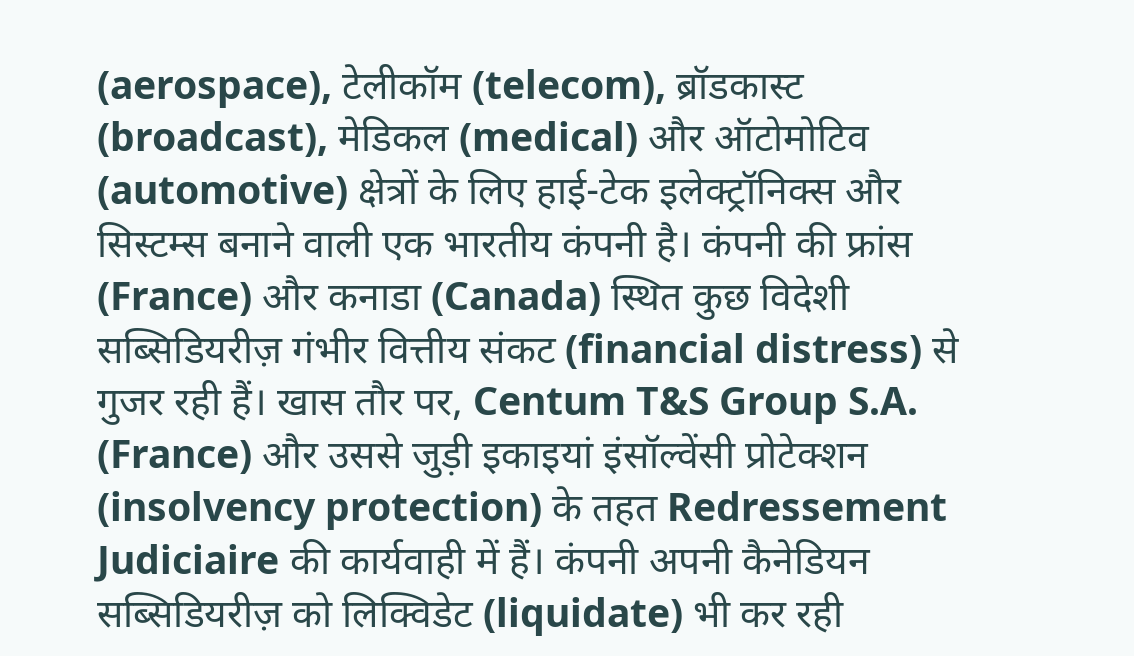(aerospace), टेलीकॉम (telecom), ब्रॉडकास्ट (broadcast), मेडिकल (medical) और ऑटोमोटिव (automotive) क्षेत्रों के लिए हाई-टेक इलेक्ट्रॉनिक्स और सिस्टम्स बनाने वाली एक भारतीय कंपनी है। कंपनी की फ्रांस (France) और कनाडा (Canada) स्थित कुछ विदेशी सब्सिडियरीज़ गंभीर वित्तीय संकट (financial distress) से गुजर रही हैं। खास तौर पर, Centum T&S Group S.A. (France) और उससे जुड़ी इकाइयां इंसॉल्वेंसी प्रोटेक्शन (insolvency protection) के तहत Redressement Judiciaire की कार्यवाही में हैं। कंपनी अपनी कैनेडियन सब्सिडियरीज़ को लिक्विडेट (liquidate) भी कर रही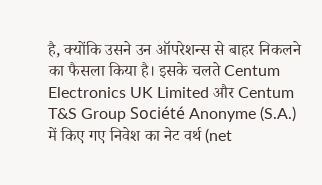है, क्योंकि उसने उन ऑपरेशन्स से बाहर निकलने का फैसला किया है। इसके चलते Centum Electronics UK Limited और Centum T&S Group Société Anonyme (S.A.) में किए गए निवेश का नेट वर्थ (net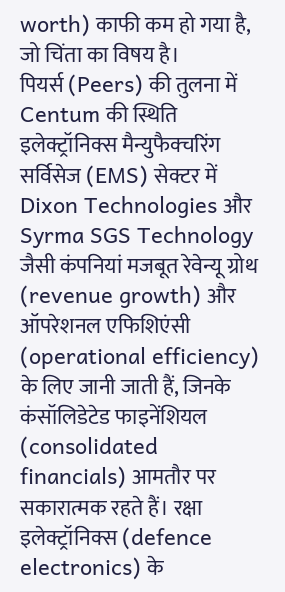worth) काफी कम हो गया है, जो चिंता का विषय है।
पियर्स (Peers) की तुलना में Centum की स्थिति
इलेक्ट्रॉनिक्स मैन्युफैक्चरिंग सर्विसेज (EMS) सेक्टर में Dixon Technologies और Syrma SGS Technology जैसी कंपनियां मजबूत रेवेन्यू ग्रोथ (revenue growth) और ऑपरेशनल एफिशिएंसी (operational efficiency) के लिए जानी जाती हैं, जिनके कंसॉलिडेटेड फाइनेंशियल (consolidated financials) आमतौर पर सकारात्मक रहते हैं। रक्षा इलेक्ट्रॉनिक्स (defence electronics) के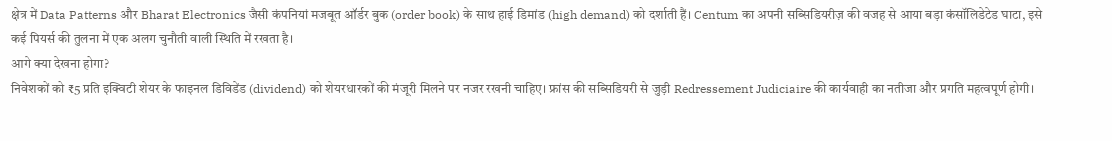क्षेत्र में Data Patterns और Bharat Electronics जैसी कंपनियां मजबूत ऑर्डर बुक (order book) के साथ हाई डिमांड (high demand) को दर्शाती हैं। Centum का अपनी सब्सिडियरीज़ की वजह से आया बड़ा कंसॉलिडेटेड घाटा, इसे कई पियर्स की तुलना में एक अलग चुनौती वाली स्थिति में रखता है।
आगे क्या देखना होगा?
निवेशकों को ₹5 प्रति इक्विटी शेयर के फाइनल डिविडेंड (dividend) को शेयरधारकों की मंजूरी मिलने पर नजर रखनी चाहिए। फ्रांस की सब्सिडियरी से जुड़ी Redressement Judiciaire की कार्यवाही का नतीजा और प्रगति महत्वपूर्ण होगी।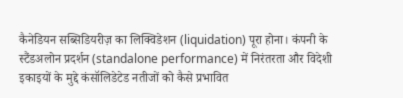कैनेडियन सब्सिडियरीज़ का लिक्विडेशन (liquidation) पूरा होना। कंपनी के स्टैंडअलोन प्रदर्शन (standalone performance) में निरंतरता और विदेशी इकाइयों के मुद्दे कंसॉलिडेटेड नतीजों को कैसे प्रभावित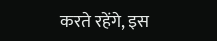करते रहेंगे, इस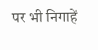पर भी निगाहें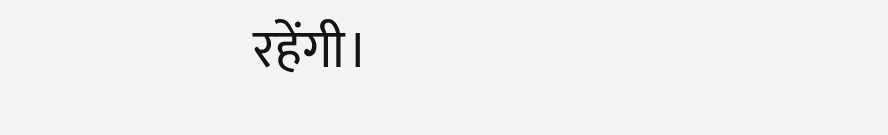रहेंगी।